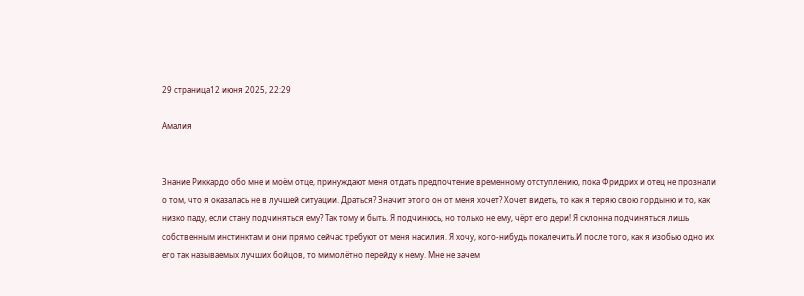29 страница12 июня 2025, 22:29

Амалия


Знание Риккардо обо мне и моём отце, принуждают меня отдать предпочтение временному отступлению, пока Фридрих и отец не прознали о том, что я оказалась не в лучшей ситуации. Драться? Значит этого он от меня хочет? Хочет видеть, то как я теряю свою гордыню и то, как низко паду, если стану подчиняться ему? Так тому и быть. Я подчинюсь, но только не ему, чёрт его дери! Я склонна подчиняться лишь собственным инстинктам и они прямо сейчас требуют от меня насилия. Я хочу, кого-нибудь покалечить.И после того, как я изобью одно их его так называемых лучших бойцов, то мимолётно перейду к нему. Мне не зачем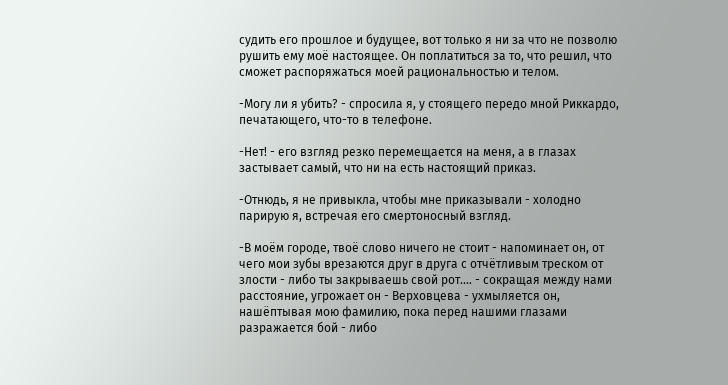судить его прошлое и будущее, вот только я ни за что не позволю рушить ему моё настоящее. Он поплатиться за то, что решил, что сможет распоряжаться моей рациональностью и телом.

-Могу ли я убить? - спросила я, у стоящего передо мной Риккардо, печатающего, что-то в телефоне.

-Нет! - его взгляд резко перемещается на меня, а в глазах застывает самый, что ни на есть настоящий приказ.

-Отнюдь, я не привыкла, чтобы мне приказывали - холодно парирую я, встречая его смертоносный взгляд.

-В моём городе, твоё слово ничего не стоит - напоминает он, от чего мои зубы врезаются друг в друга с отчётливым треском от злости - либо ты закрываешь свой рот.... - сокращая между нами расстояние, угрожает он - Верховцева - ухмыляется он, нашёптывая мою фамилию, пока перед нашими глазами разражается бой - либо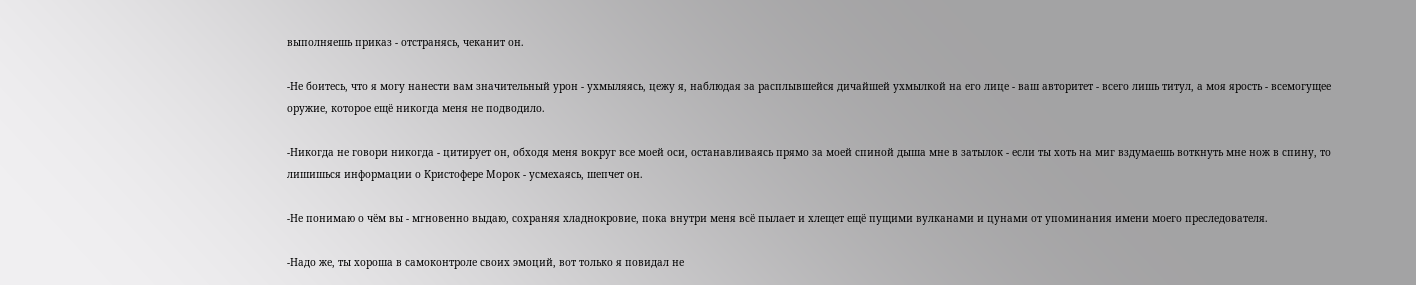выполняешь приказ - отстранясь, чеканит он.

-Не боитесь, что я могу нанести вам значительный урон - ухмыляясь, цежу я, наблюдая за расплывшейся дичайшей ухмылкой на его лице - ваш авторитет - всего лишь титул, а моя ярость - всемогущее оружие, которое ещё никогда меня не подводило.

-Никогда не говори никогда - цитирует он, обходя меня вокруг все моей оси, останавливаясь прямо за моей спиной дыша мне в затылок - если ты хоть на миг вздумаешь воткнуть мне нож в спину, то лишишься информации о Кристофере Морок - усмехаясь, шепчет он.

-Не понимаю о чём вы - мгновенно выдаю, сохраняя хладнокровие, пока внутри меня всё пылает и хлещет ещё пущими вулканами и цунами от упоминания имени моего преследователя.

-Надо же, ты хороша в самоконтроле своих эмоций, вот только я повидал не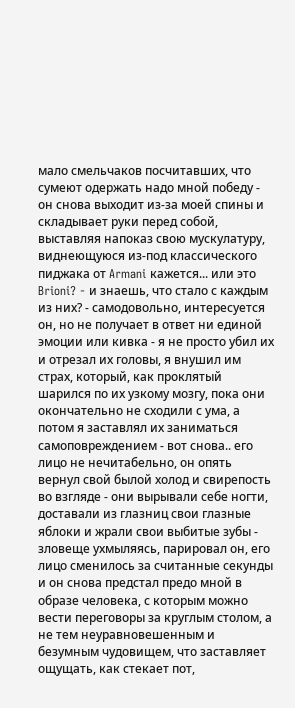мало смельчаков посчитавших, что сумеют одержать надо мной победу - он снова выходит из-за моей спины и складывает руки перед собой, выставляя напоказ свою мускулатуру, виднеющуюся из-под классического пиджака от Armani кажется... или это Brioni? - и знаешь, что стало с каждым из них? - самодовольно, интересуется он, но не получает в ответ ни единой эмоции или кивка - я не просто убил их и отрезал их головы, я внушил им страх, который, как проклятый шарился по их узкому мозгу, пока они окончательно не сходили с ума, а потом я заставлял их заниматься самоповреждением - вот снова.. его лицо не нечитабельно, он опять вернул свой былой холод и свирепость во взгляде - они вырывали себе ногти, доставали из глазниц свои глазные яблоки и жрали свои выбитые зубы - зловеще ухмыляясь, парировал он, его лицо сменилось за считанные секунды и он снова предстал предо мной в образе человека, с которым можно вести переговоры за круглым столом, а не тем неуравновешенным и безумным чудовищем, что заставляет ощущать, как стекает пот,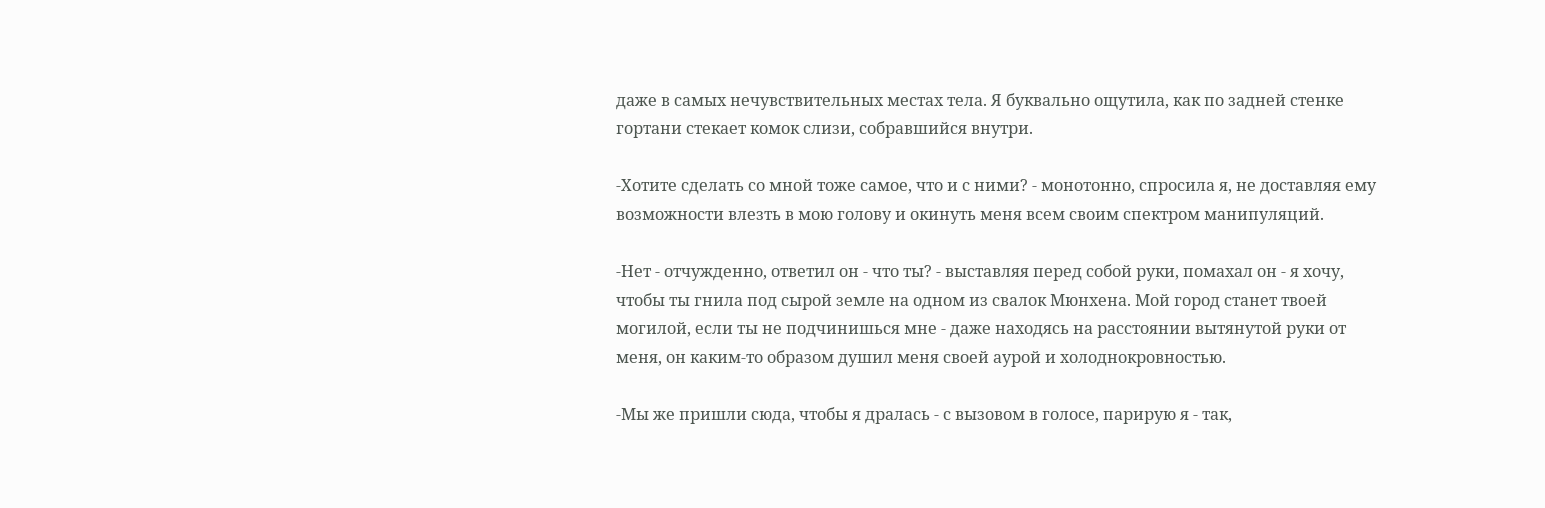даже в самых нечувствительных местах тела. Я буквально ощутила, как по задней стенке гортани стекает комок слизи, собравшийся внутри.

-Хотите сделать со мной тоже самое, что и с ними? - монотонно, спросила я, не доставляя ему возможности влезть в мою голову и окинуть меня всем своим спектром манипуляций.

-Нет - отчужденно, ответил он - что ты? - выставляя перед собой руки, помахал он - я хочу, чтобы ты гнила под сырой земле на одном из свалок Мюнхена. Мой город станет твоей могилой, если ты не подчинишься мне - даже находясь на расстоянии вытянутой руки от меня, он каким-то образом душил меня своей аурой и холоднокровностью.

-Мы же пришли сюда, чтобы я дралась - с вызовом в голосе, парирую я - так,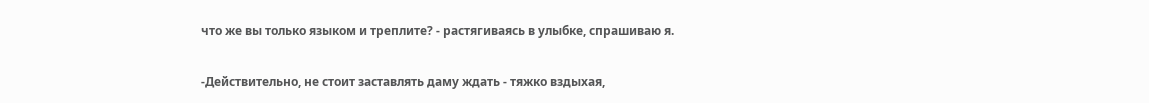что же вы только языком и треплите? - растягиваясь в улыбке, спрашиваю я.

-Действительно, не стоит заставлять даму ждать - тяжко вздыхая,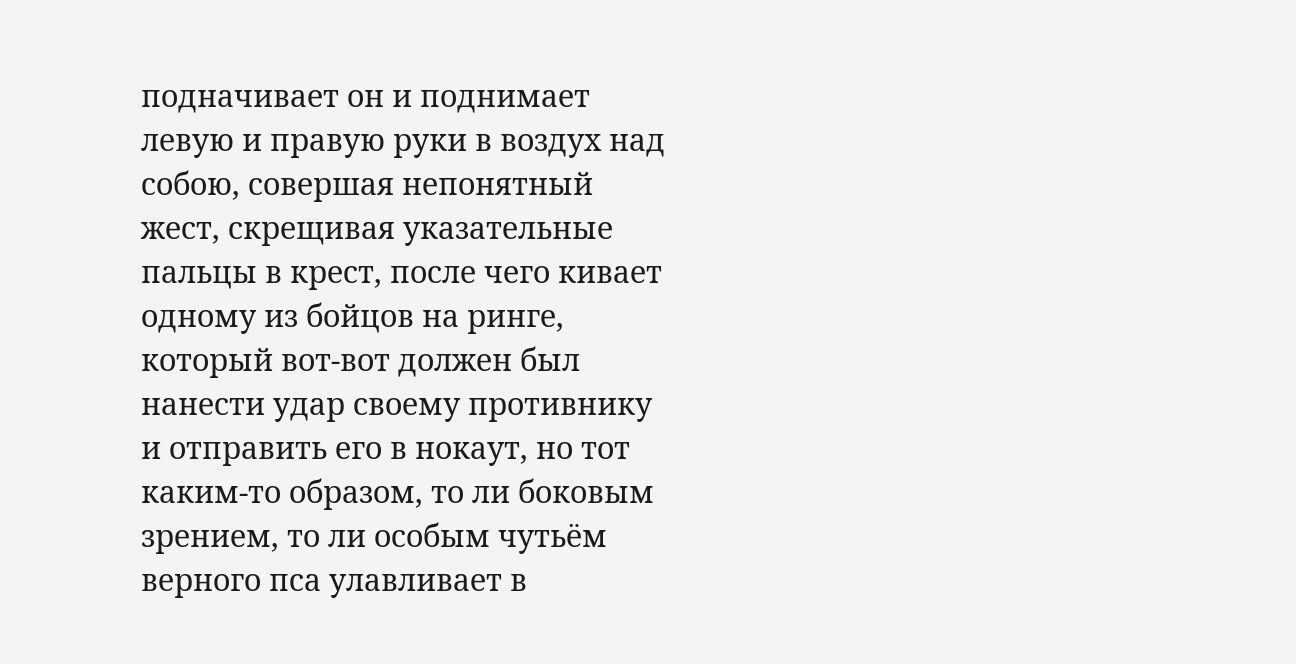подначивает он и поднимает левую и правую руки в воздух над собою, совершая непонятный жест, скрещивая указательные пальцы в крест, после чего кивает одному из бойцов на ринге, который вот-вот должен был нанести удар своему противнику и отправить его в нокаут, но тот каким-то образом, то ли боковым зрением, то ли особым чутьём верного пса улавливает в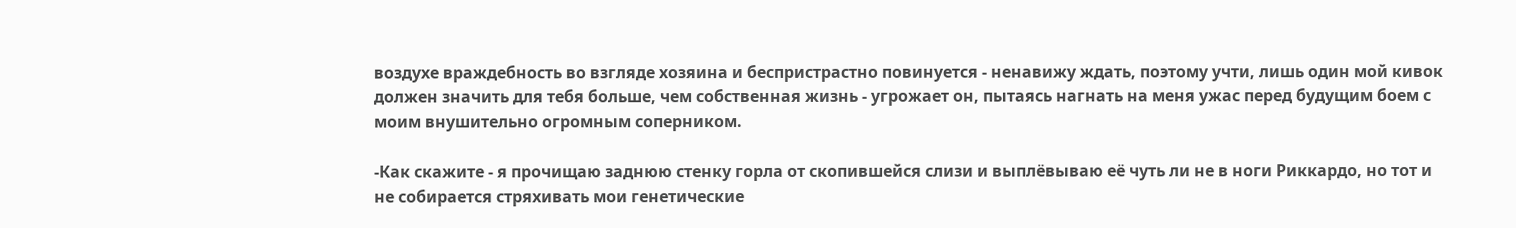воздухе враждебность во взгляде хозяина и беспристрастно повинуется - ненавижу ждать, поэтому учти, лишь один мой кивок должен значить для тебя больше, чем собственная жизнь - угрожает он, пытаясь нагнать на меня ужас перед будущим боем с моим внушительно огромным соперником.

-Как скажите - я прочищаю заднюю стенку горла от скопившейся слизи и выплёвываю её чуть ли не в ноги Риккардо, но тот и не собирается стряхивать мои генетические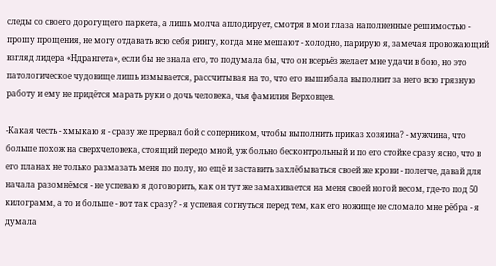следы со своего дорогущего паркета, а лишь молча аплодирует, смотря в мои глаза наполненные решимостью - прошу прощения, не могу отдавать всю себя рингу, когда мне мешают - холодно, парирую я, замечая провожающий взгляд лидера «Ндрангета», если бы не знала его, то подумала бы, что он всерьёз желает мне удачи в бою, но это патологическое чудовище лишь измывается, рассчитывая на то, что его вышибала выполнит за него всю грязную работу и ему не придётся марать руки о дочь человека, чья фамилия Верховцев.

-Какая честь - хмыкаю я - сразу же прервал бой с соперником, чтобы выполнить приказ хозяина? - мужчина, что больше похож на сверхчеловека, стоящий передо мной, уж больно бесконтрольный и по его стойке сразу ясно, что в его планах не только размазать меня по полу, но ещё и заставить захлёбываться своей же крови - полегче, давай для начала разомнёмся - не успеваю я договорить, как он тут же замахивается на меня своей ногой весом, где-то под 50 килограмм, а то и больше - вот так сразу? - я успевая согнуться перед тем, как его ножище не сломало мне рёбра - я думала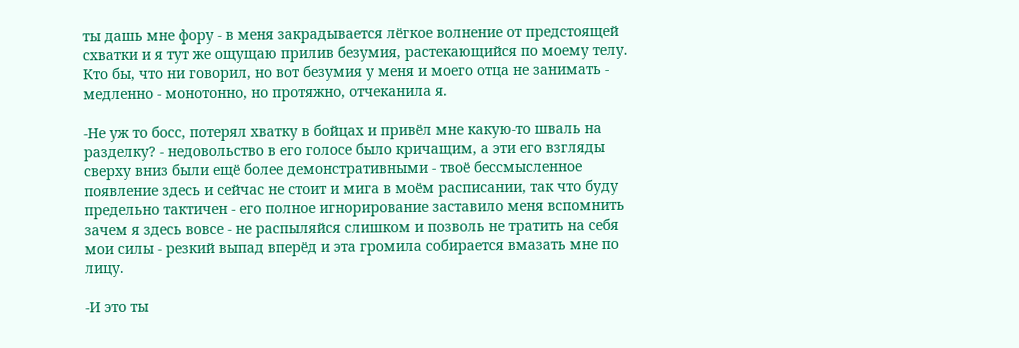ты дашь мне фору - в меня закрадывается лёгкое волнение от предстоящей схватки и я тут же ощущаю прилив безумия, растекающийся по моему телу. Кто бы, что ни говорил, но вот безумия у меня и моего отца не занимать - медленно - монотонно, но протяжно, отчеканила я.

-Не уж то босс, потерял хватку в бойцах и привёл мне какую-то шваль на разделку? - недовольство в его голосе было кричащим, а эти его взгляды сверху вниз были ещё более демонстративными - твоё бессмысленное появление здесь и сейчас не стоит и мига в моём расписании, так что буду предельно тактичен - его полное игнорирование заставило меня вспомнить зачем я здесь вовсе - не распыляйся слишком и позволь не тратить на себя мои силы - резкий выпад вперёд и эта громила собирается вмазать мне по лицу.

-И это ты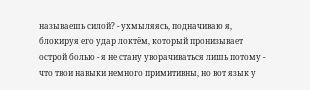называешь силой? - ухмыляясь, подначиваю я, блокируя его удар локтём, который пронизывает острой болью - я не стану уворачиваться лишь потому - что твои навыки немного примитивны, но вот язык у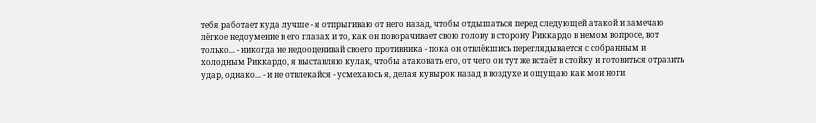тебя работает куда лучше - я отпрыгиваю от него назад, чтобы отдышаться перед следующей атакой и замечаю лёгкое недоумение в его глазах и то, как он поворачивает свою голову в сторону Риккардо в немом вопросе, вот только... - никогда не недооценивай своего противника - пока он отвлёкшись переглядывается с собранным и холодным Риккардо, я выставляю кулак, чтобы атаковать его, от чего он тут же встаёт в стойку и готовиться отразить удар, однако... - и не отвлекайся - усмехаюсь я, делая кувырок назад в воздухе и ощущаю как мои ноги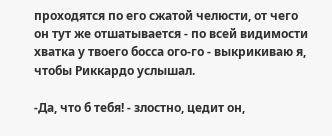проходятся по его сжатой челюсти, от чего он тут же отшатывается - по всей видимости хватка у твоего босса ого-го - выкрикиваю я, чтобы Риккардо услышал.

-Да, что б тебя! - злостно, цедит он,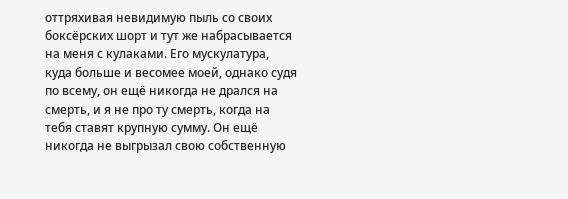оттряхивая невидимую пыль со своих боксёрских шорт и тут же набрасывается на меня с кулаками. Его мускулатура, куда больше и весомее моей, однако судя по всему, он ещё никогда не дрался на смерть, и я не про ту смерть, когда на тебя ставят крупную сумму. Он ещё никогда не выгрызал свою собственную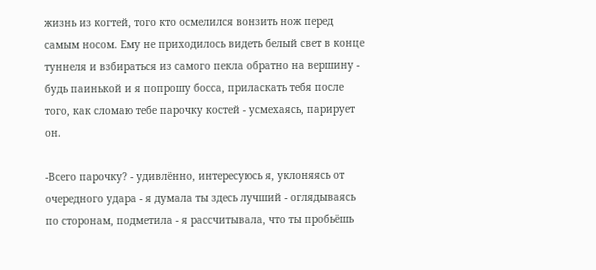жизнь из когтей, того кто осмелился вонзить нож перед самым носом. Ему не приходилось видеть белый свет в конце туннеля и взбираться из самого пекла обратно на вершину - будь паинькой и я попрошу босса, приласкать тебя после того, как сломаю тебе парочку костей - усмехаясь, парирует он.

-Всего парочку? - удивлённо, интересуюсь я, уклоняясь от очередного удара - я думала ты здесь лучший - оглядываясь по сторонам, подметила - я рассчитывала, что ты пробьёшь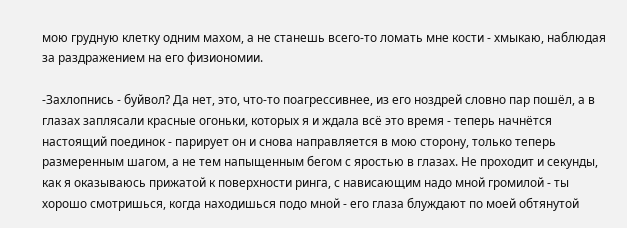мою грудную клетку одним махом, а не станешь всего-то ломать мне кости - хмыкаю, наблюдая за раздражением на его физиономии.

-Захлопнись - буйвол? Да нет, это, что-то поагрессивнее, из его ноздрей словно пар пошёл, а в глазах заплясали красные огоньки, которых я и ждала всё это время - теперь начнётся настоящий поединок - парирует он и снова направляется в мою сторону, только теперь размеренным шагом, а не тем напыщенным бегом с яростью в глазах. Не проходит и секунды, как я оказываюсь прижатой к поверхности ринга, с нависающим надо мной громилой - ты хорошо смотришься, когда находишься подо мной - его глаза блуждают по моей обтянутой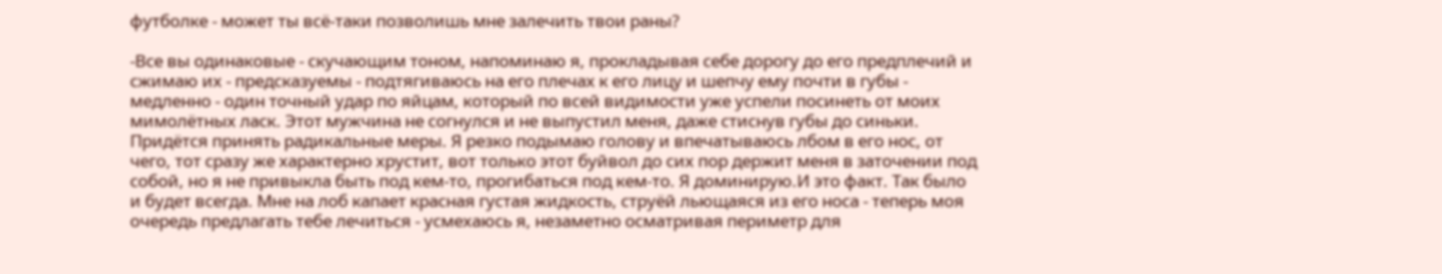футболке - может ты всё-таки позволишь мне залечить твои раны?

-Все вы одинаковые - скучающим тоном, напоминаю я, прокладывая себе дорогу до его предплечий и сжимаю их - предсказуемы - подтягиваюсь на его плечах к его лицу и шепчу ему почти в губы - медленно - один точный удар по яйцам, который по всей видимости уже успели посинеть от моих мимолётных ласк. Этот мужчина не согнулся и не выпустил меня, даже стиснув губы до синьки. Придётся принять радикальные меры. Я резко подымаю голову и впечатываюсь лбом в его нос, от чего, тот сразу же характерно хрустит, вот только этот буйвол до сих пор держит меня в заточении под собой, но я не привыкла быть под кем-то, прогибаться под кем-то. Я доминирую.И это факт. Так было и будет всегда. Мне на лоб капает красная густая жидкость, струёй льющаяся из его носа - теперь моя очередь предлагать тебе лечиться - усмехаюсь я, незаметно осматривая периметр для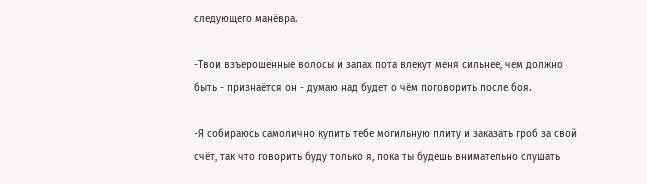следующего манёвра.

-Твои взъерошенные волосы и запах пота влекут меня сильнее, чем должно быть - признаётся он - думаю над будет о чём поговорить после боя.

-Я собираюсь самолично купить тебе могильную плиту и заказать гроб за свой счёт, так что говорить буду только я, пока ты будешь внимательно слушать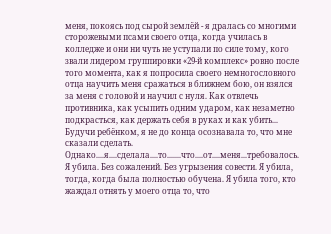меня, покоясь под сырой землёй - я дралась со многими сторожевыми псами своего отца, когда училась в колледже и они ни чуть не уступали по силе тому, кого звали лидером группировки «29-й комплекс» ровно после того момента, как я попросила своего немногословного отца научить меня сражаться в ближнем бою, он взялся за меня с головой и научил с нуля. Как отвлечь противника, как усыпить одним ударом, как незаметно подкрасться, как держать себя в руках и как убить... Будучи ребёнком, я не до конца осознавала то, что мне сказали сделать. Однако....я....сделала....то.......что....от....меня...требовалось. Я убила. Без сожалений. Без угрызения совести. Я убила, тогда, когда была полностью обучена. Я убила того, кто жаждал отнять у моего отца то, что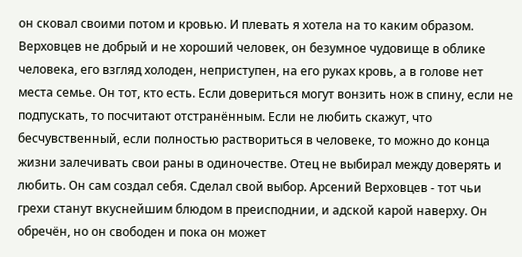он сковал своими потом и кровью. И плевать я хотела на то каким образом. Верховцев не добрый и не хороший человек, он безумное чудовище в облике человека, его взгляд холоден, неприступен, на его руках кровь, а в голове нет места семье. Он тот, кто есть. Если довериться могут вонзить нож в спину, если не подпускать, то посчитают отстранённым. Если не любить скажут, что бесчувственный, если полностью раствориться в человеке, то можно до конца жизни залечивать свои раны в одиночестве. Отец не выбирал между доверять и любить. Он сам создал себя. Сделал свой выбор. Арсений Верховцев - тот чьи грехи станут вкуснейшим блюдом в преисподнии, и адской карой наверху. Он обречён, но он свободен и пока он может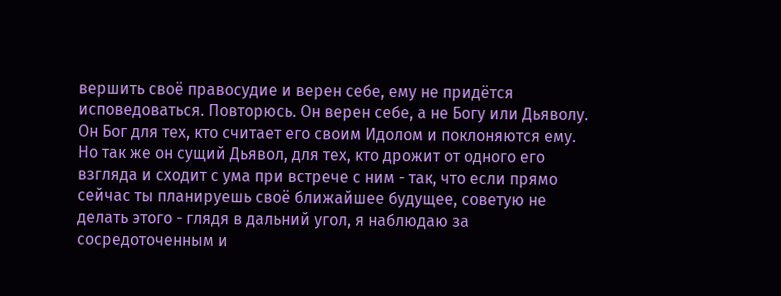вершить своё правосудие и верен себе, ему не придётся исповедоваться. Повторюсь. Он верен себе, а не Богу или Дьяволу. Он Бог для тех, кто считает его своим Идолом и поклоняются ему. Но так же он сущий Дьявол, для тех, кто дрожит от одного его взгляда и сходит с ума при встрече с ним - так, что если прямо сейчас ты планируешь своё ближайшее будущее, советую не делать этого - глядя в дальний угол, я наблюдаю за сосредоточенным и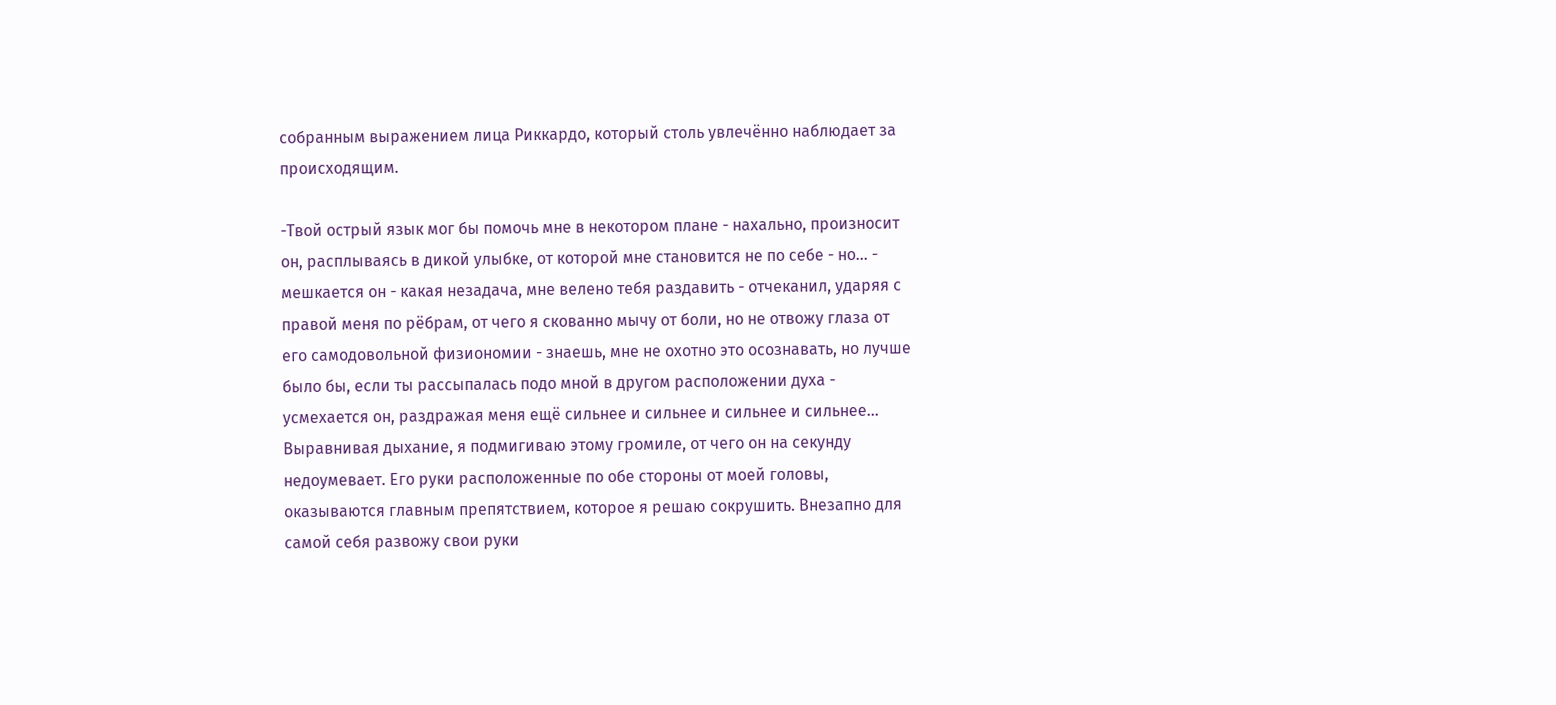собранным выражением лица Риккардо, который столь увлечённо наблюдает за происходящим.

-Твой острый язык мог бы помочь мне в некотором плане - нахально, произносит он, расплываясь в дикой улыбке, от которой мне становится не по себе - но... - мешкается он - какая незадача, мне велено тебя раздавить - отчеканил, ударяя с правой меня по рёбрам, от чего я скованно мычу от боли, но не отвожу глаза от его самодовольной физиономии - знаешь, мне не охотно это осознавать, но лучше было бы, если ты рассыпалась подо мной в другом расположении духа - усмехается он, раздражая меня ещё сильнее и сильнее и сильнее и сильнее... Выравнивая дыхание, я подмигиваю этому громиле, от чего он на секунду недоумевает. Его руки расположенные по обе стороны от моей головы, оказываются главным препятствием, которое я решаю сокрушить. Внезапно для самой себя развожу свои руки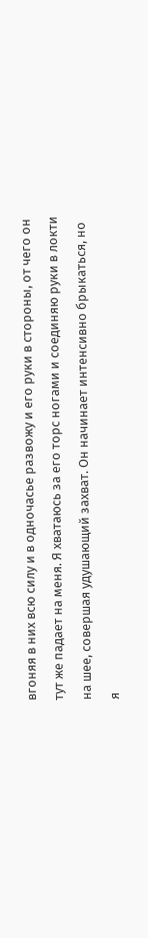вгоняя в них всю силу и в одночасье развожу и его руки в стороны, от чего он тут же падает на меня. Я хватаюсь за его торс ногами и соединяю руки в локти на шее, совершая удушающий захват. Он начинает интенсивно брыкаться, но я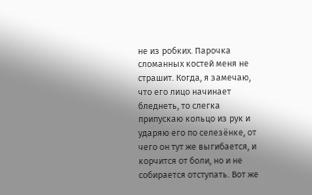не из робких. Парочка сломанных костей меня не страшит. Когда, я замечаю, что его лицо начинает бледнеть, то слегка припускаю кольцо из рук и ударяю его по селезёнке, от чего он тут же выгибается, и корчится от боли, но и не собирается отступать. Вот же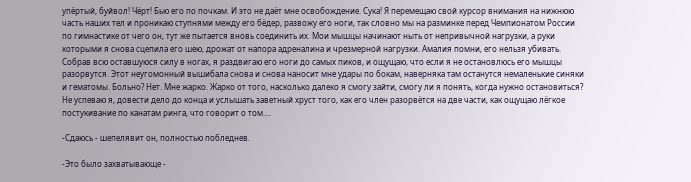упёртый, буйвол! Чёрт! Бью его по почкам. И это не даёт мне освобождение. Сука! Я перемещаю свой курсор внимания на нижнюю часть наших тел и проникаю ступнями между его бёдер, развожу его ноги, так словно мы на разминке перед Чемпионатом России по гимнастике от чего он, тут же пытается вновь соединить их. Мои мышцы начинают ныть от непривычной нагрузки, а руки которыми я снова сцепила его шею, дрожат от напора адреналина и чрезмерной нагрузки. Амалия помни, его нельзя убивать. Собрав всю оставшуюся силу в ногах, я раздвигаю его ноги до самых пиков, и ощущаю, что если я не остановлюсь его мышцы разорвутся. Этот неугомонный вышибала снова и снова наносит мне удары по бокам, наверняка там останутся немаленькие синяки и гематомы. Больно? Нет. Мне жарко. Жарко от того, насколько далеко я смогу зайти, смогу ли я понять, когда нужно остановиться? Не успеваю я, довести дело до конца и услышать заветный хруст того, как его член разорвётся на две части, как ощущаю лёгкое постукивание по канатам ринга, что говорит о том....

-Сдаюсь - шепелявит он, полностью побледнев.

-Это было захватывающе -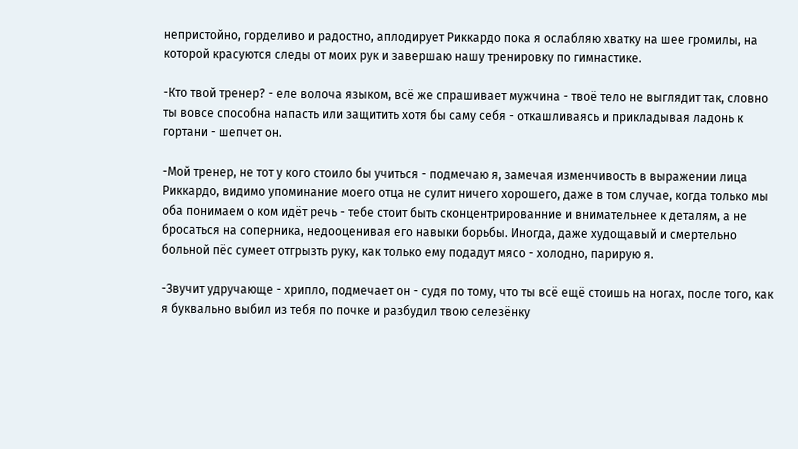непристойно, горделиво и радостно, аплодирует Риккардо пока я ослабляю хватку на шее громилы, на которой красуются следы от моих рук и завершаю нашу тренировку по гимнастике.

-Кто твой тренер? - еле волоча языком, всё же спрашивает мужчина - твоё тело не выглядит так, словно ты вовсе способна напасть или защитить хотя бы саму себя - откашливаясь и прикладывая ладонь к гортани - шепчет он.

-Мой тренер, не тот у кого стоило бы учиться - подмечаю я, замечая изменчивость в выражении лица Риккардо, видимо упоминание моего отца не сулит ничего хорошего, даже в том случае, когда только мы оба понимаем о ком идёт речь - тебе стоит быть сконцентрированние и внимательнее к деталям, а не бросаться на соперника, недооценивая его навыки борьбы. Иногда, даже худощавый и смертельно больной пёс сумеет отгрызть руку, как только ему подадут мясо - холодно, парирую я.

-Звучит удручающе - хрипло, подмечает он - судя по тому, что ты всё ещё стоишь на ногах, после того, как я буквально выбил из тебя по почке и разбудил твою селезёнку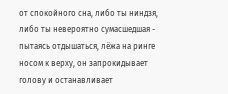от спокойного сна, либо ты ниндзя, либо ты невероятно сумасшедшая - пытаясь отдышаться, лёжа на ринге носом к верху, он запрокидывает голову и останавливает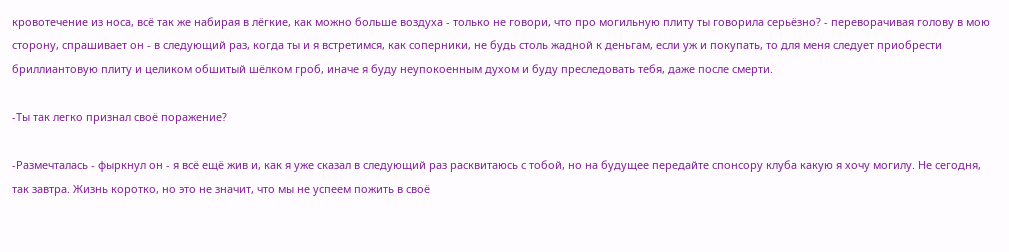кровотечение из носа, всё так же набирая в лёгкие, как можно больше воздуха - только не говори, что про могильную плиту ты говорила серьёзно? - переворачивая голову в мою сторону, спрашивает он - в следующий раз, когда ты и я встретимся, как соперники, не будь столь жадной к деньгам, если уж и покупать, то для меня следует приобрести бриллиантовую плиту и целиком обшитый шёлком гроб, иначе я буду неупокоенным духом и буду преследовать тебя, даже после смерти.

-Ты так легко признал своё поражение?

-Размечталась - фыркнул он - я всё ещё жив и, как я уже сказал в следующий раз расквитаюсь с тобой, но на будущее передайте спонсору клуба какую я хочу могилу. Не сегодня, так завтра. Жизнь коротко, но это не значит, что мы не успеем пожить в своё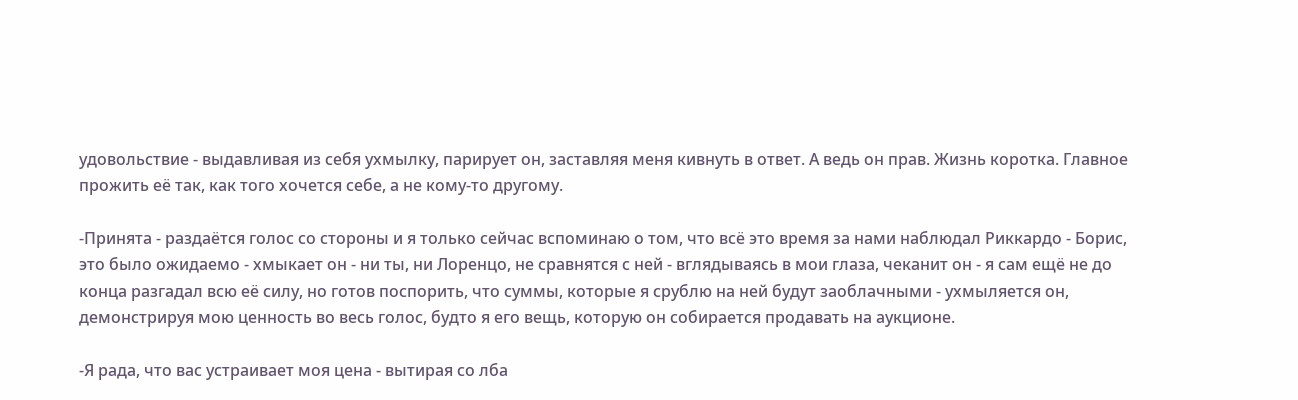удовольствие - выдавливая из себя ухмылку, парирует он, заставляя меня кивнуть в ответ. А ведь он прав. Жизнь коротка. Главное прожить её так, как того хочется себе, а не кому-то другому.

-Принята - раздаётся голос со стороны и я только сейчас вспоминаю о том, что всё это время за нами наблюдал Риккардо - Борис, это было ожидаемо - хмыкает он - ни ты, ни Лоренцо, не сравнятся с ней - вглядываясь в мои глаза, чеканит он - я сам ещё не до конца разгадал всю её силу, но готов поспорить, что суммы, которые я срублю на ней будут заоблачными - ухмыляется он, демонстрируя мою ценность во весь голос, будто я его вещь, которую он собирается продавать на аукционе.

-Я рада, что вас устраивает моя цена - вытирая со лба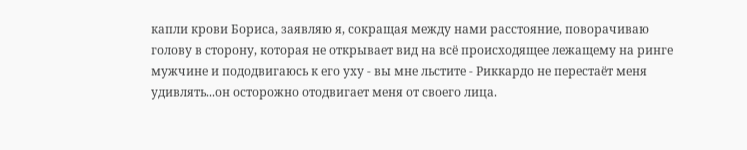капли крови Бориса, заявляю я, сокращая между нами расстояние, поворачиваю голову в сторону, которая не открывает вид на всё происходящее лежащему на ринге мужчине и пододвигаюсь к его уху - вы мне льстите - Риккардо не перестаёт меня удивлять...он осторожно отодвигает меня от своего лица.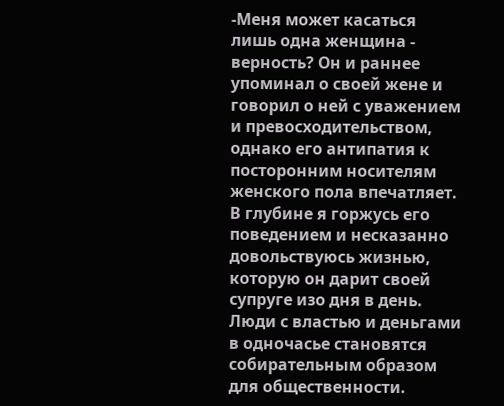-Меня может касаться лишь одна женщина - верность? Он и раннее упоминал о своей жене и говорил о ней с уважением и превосходительством, однако его антипатия к посторонним носителям женского пола впечатляет. В глубине я горжусь его поведением и несказанно довольствуюсь жизнью, которую он дарит своей супруге изо дня в день. Люди с властью и деньгами в одночасье становятся собирательным образом для общественности.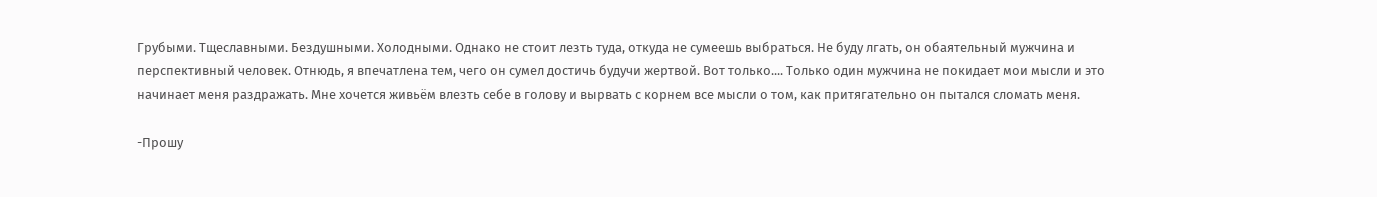Грубыми. Тщеславными. Бездушными. Холодными. Однако не стоит лезть туда, откуда не сумеешь выбраться. Не буду лгать, он обаятельный мужчина и перспективный человек. Отнюдь, я впечатлена тем, чего он сумел достичь будучи жертвой. Вот только.... Только один мужчина не покидает мои мысли и это начинает меня раздражать. Мне хочется живьём влезть себе в голову и вырвать с корнем все мысли о том, как притягательно он пытался сломать меня.

-Прошу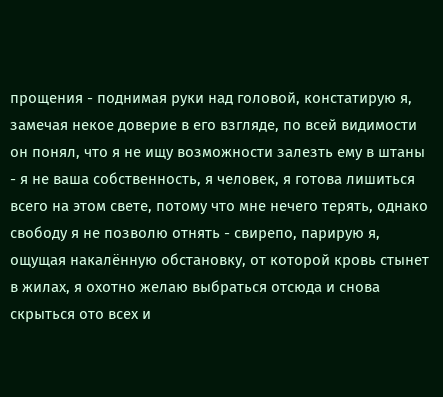прощения - поднимая руки над головой, констатирую я, замечая некое доверие в его взгляде, по всей видимости он понял, что я не ищу возможности залезть ему в штаны - я не ваша собственность, я человек, я готова лишиться всего на этом свете, потому что мне нечего терять, однако свободу я не позволю отнять - свирепо, парирую я, ощущая накалённую обстановку, от которой кровь стынет в жилах, я охотно желаю выбраться отсюда и снова скрыться ото всех и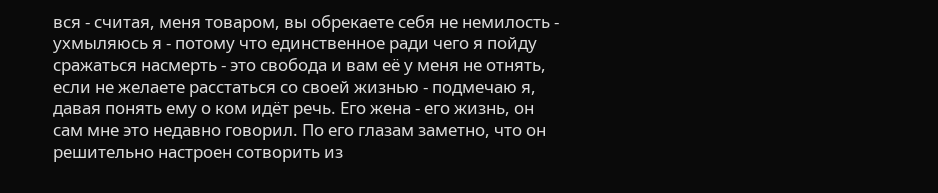вся - считая, меня товаром, вы обрекаете себя не немилость - ухмыляюсь я - потому что единственное ради чего я пойду сражаться насмерть - это свобода и вам её у меня не отнять, если не желаете расстаться со своей жизнью - подмечаю я, давая понять ему о ком идёт речь. Его жена - его жизнь, он сам мне это недавно говорил. По его глазам заметно, что он решительно настроен сотворить из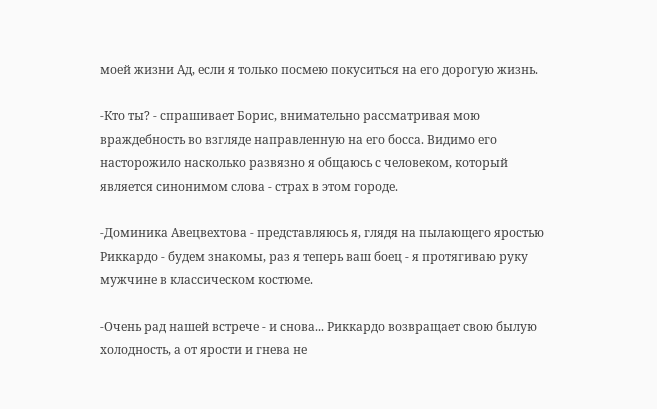моей жизни Ад, если я только посмею покуситься на его дорогую жизнь.

-Кто ты? - спрашивает Борис, внимательно рассматривая мою враждебность во взгляде направленную на его босса. Видимо его насторожило насколько развязно я общаюсь с человеком, который является синонимом слова - страх в этом городе.

-Доминика Авецвехтова - представляюсь я, глядя на пылающего яростью Риккардо - будем знакомы, раз я теперь ваш боец - я протягиваю руку мужчине в классическом костюме.

-Очень рад нашей встрече - и снова... Риккардо возвращает свою былую холодность, а от ярости и гнева не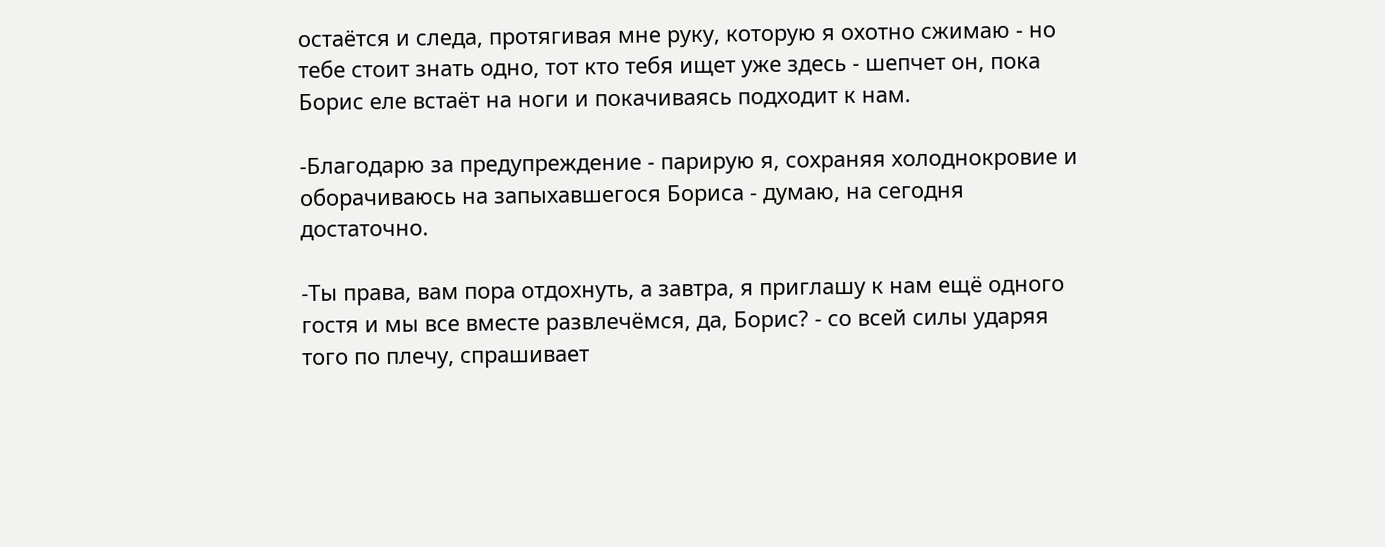остаётся и следа, протягивая мне руку, которую я охотно сжимаю - но тебе стоит знать одно, тот кто тебя ищет уже здесь - шепчет он, пока Борис еле встаёт на ноги и покачиваясь подходит к нам.

-Благодарю за предупреждение - парирую я, сохраняя холоднокровие и оборачиваюсь на запыхавшегося Бориса - думаю, на сегодня достаточно.

-Ты права, вам пора отдохнуть, а завтра, я приглашу к нам ещё одного гостя и мы все вместе развлечёмся, да, Борис? - со всей силы ударяя того по плечу, спрашивает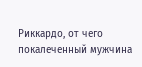Риккардо, от чего покалеченный мужчина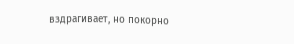вздрагивает, но покорно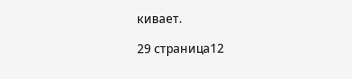кивает.

29 страница12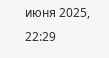июня 2025, 22:29